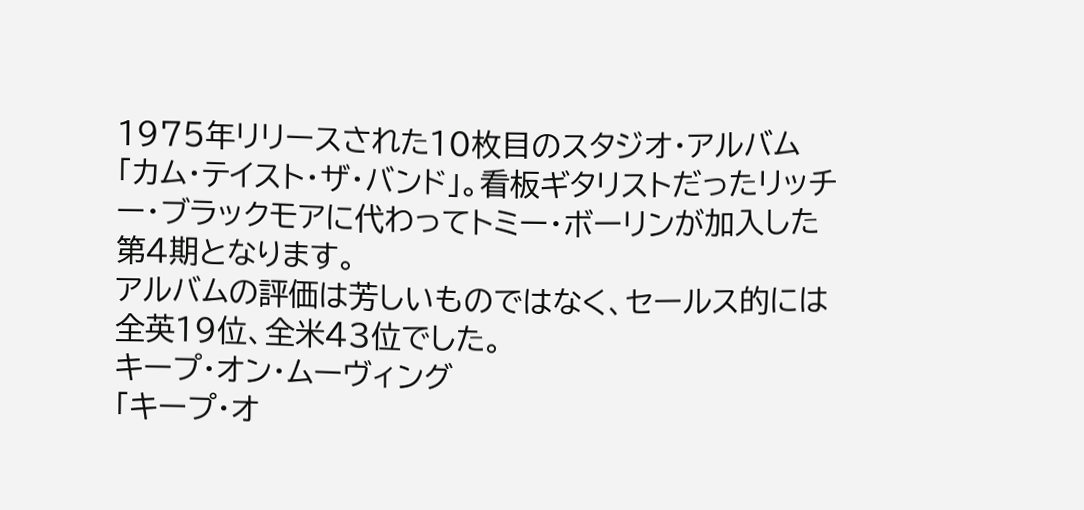1975年リリースされた10枚目のスタジオ・アルバム「カム・テイスト・ザ・バンド」。看板ギタリストだったリッチー・ブラックモアに代わってトミー・ボーリンが加入した第4期となります。
アルバムの評価は芳しいものではなく、セールス的には全英19位、全米43位でした。
キープ・オン・ムーヴィング
「キープ・オ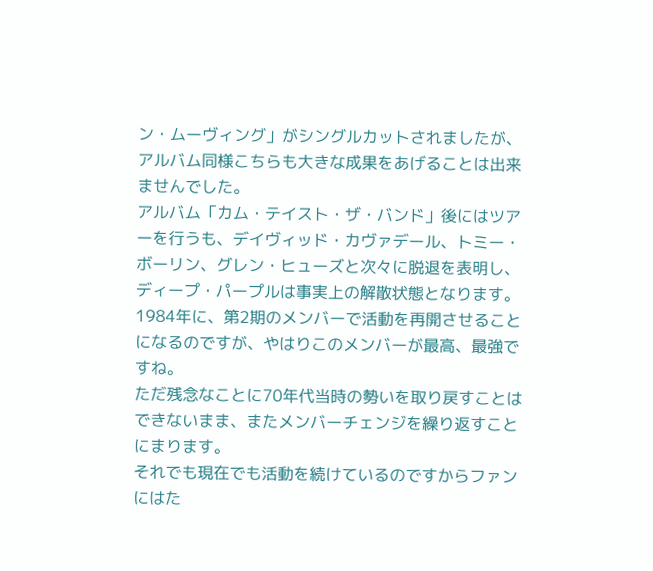ン・ムーヴィング」がシングルカットされましたが、アルバム同様こちらも大きな成果をあげることは出来ませんでした。
アルバム「カム・テイスト・ザ・バンド」後にはツアーを行うも、デイヴィッド・カヴァデール、トミー・ボーリン、グレン・ヒューズと次々に脱退を表明し、ディープ・パープルは事実上の解散状態となります。
1984年に、第2期のメンバーで活動を再開させることになるのですが、やはりこのメンバーが最高、最強ですね。
ただ残念なことに70年代当時の勢いを取り戻すことはできないまま、またメンバーチェンジを繰り返すことにまります。
それでも現在でも活動を続けているのですからファンにはた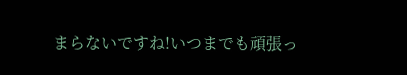まらないですね!いつまでも頑張っ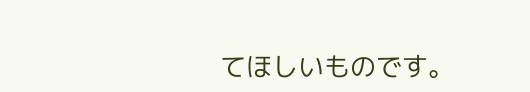てほしいものです。